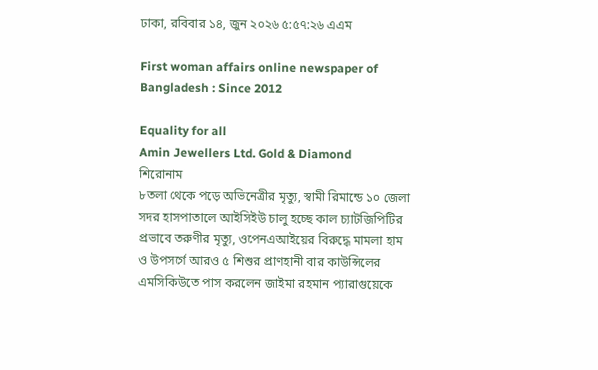ঢাকা, রবিবার ১৪, জুন ২০২৬ ৫:৫৭:২৬ এএম

First woman affairs online newspaper of Bangladesh : Since 2012

Equality for all
Amin Jewellers Ltd. Gold & Diamond
শিরোনাম
৮তলা থেকে পড়ে অভিনেত্রীর মৃত্যু, স্বামী রিমান্ডে ১০ জেলা সদর হাসপাতালে আইসিইউ চালু হচ্ছে কাল চ্যাটজিপিটির প্রভাবে তরুণীর মৃত্যু, ওপেনএআইয়ের বিরুদ্ধে মামলা হাম ও উপসর্গে আরও ৫ শিশুর প্রাণহানী বার কাউন্সিলের এমসিকিউতে পাস করলেন জাইমা রহমান প্যারাগুয়েকে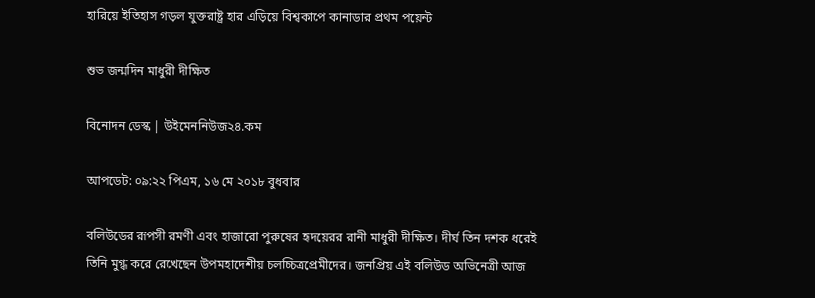হারিয়ে ইতিহাস গড়ল যুক্তরাষ্ট্র হার এড়িয়ে বিশ্বকাপে কানাডার প্রথম পয়েন্ট

শুভ জন্মদিন মাধুরী দীক্ষিত

বিনোদন ডেস্ক | উইমেননিউজ২৪.কম

আপডেট: ০৯:২২ পিএম, ১৬ মে ২০১৮ বুধবার

বলিউডের রূপসী রমণী এবং হাজারো পুরুষের হৃদয়েরর রানী মাধুরী দীক্ষিত। দীর্ঘ তিন দশক ধরেই তিনি মুগ্ধ করে রেখেছেন উপমহাদেশীয় চলচ্চিত্রপ্রেমীদের। জনপ্রিয় এই বলিউড অভিনেত্রী আজ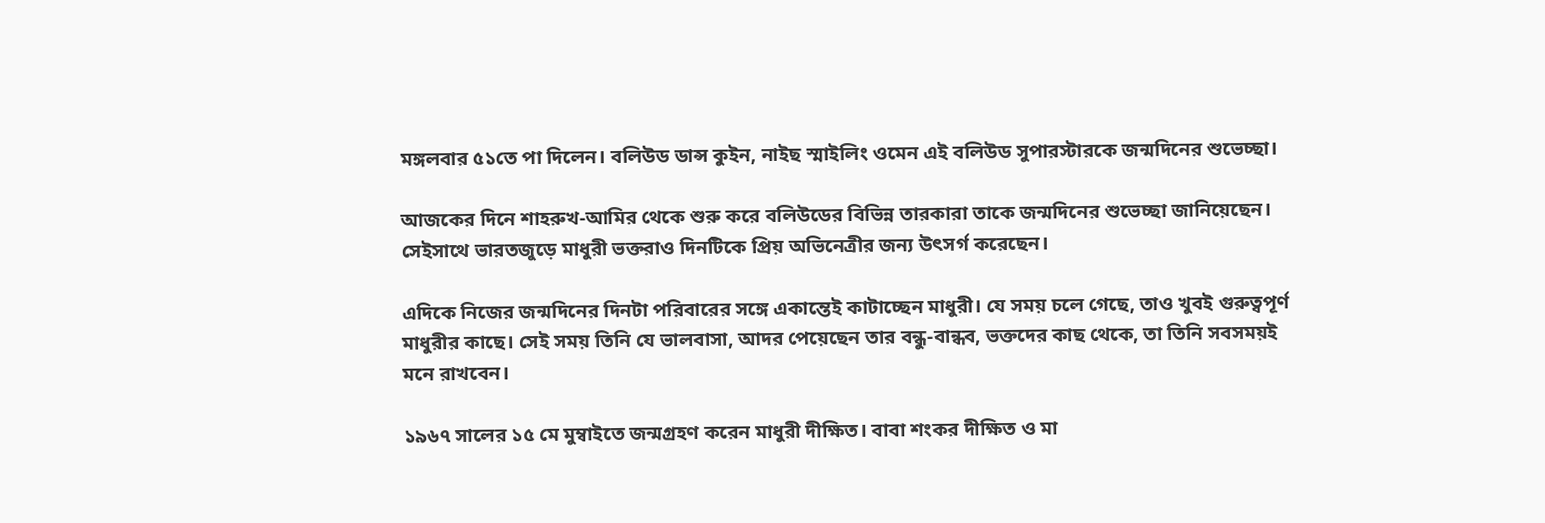মঙ্গলবার ৫১তে পা দিলেন। বলিউড ডান্স কুইন, নাইছ স্মাইলিং ওমেন এই বলিউড সুপারস্টারকে জন্মদিনের শুভেচ্ছা।

আজকের দিনে শাহরুখ-আমির থেকে শুরু করে বলিউডের বিভিন্ন তারকারা তাকে জন্মদিনের শুভেচ্ছা জানিয়েছেন। সেইসাথে ভারতজুড়ে মাধুরী ভক্তরাও দিনটিকে প্রিয় অভিনেত্রীর জন্য উৎসর্গ করেছেন।

এদিকে নিজের জন্মদিনের দিনটা পরিবারের সঙ্গে একান্তেই কাটাচ্ছেন মাধুরী। যে সময় চলে গেছে, তাও খুবই গুরুত্বপূর্ণ মাধুরীর কাছে। সেই সময় তিনি যে ভালবাসা, আদর পেয়েছেন তার বন্ধু-বান্ধব, ভক্তদের কাছ থেকে, তা তিনি সবসময়ই মনে রাখবেন।

১৯৬৭ সালের ১৫ মে মুম্বাইতে জন্মগ্রহণ করেন মাধুরী দীক্ষিত। বাবা শংকর দীক্ষিত ও মা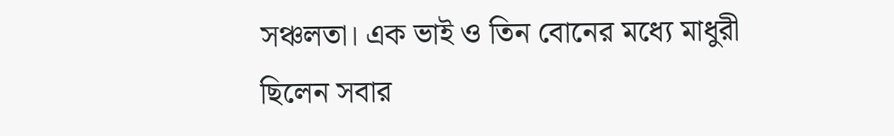সঞ্চলতা। এক ভাই ও তিন বোনের মধ্যে মাধুরী ছিলেন সবার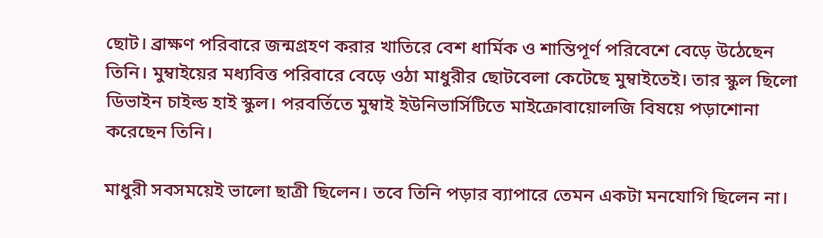ছোট। ব্রাক্ষণ পরিবারে জন্মগ্রহণ করার খাতিরে বেশ ধার্মিক ও শান্তিপূর্ণ পরিবেশে বেড়ে উঠেছেন তিনি। মুম্বাইয়ের মধ্যবিত্ত পরিবারে বেড়ে ওঠা মাধুরীর ছোটবেলা কেটেছে মুম্বাইতেই। তার স্কুল ছিলো ডিভাইন চাইল্ড হাই স্কুল। পরবর্তিতে মুম্বাই ইউনিভার্সিটিতে মাইক্রোবায়োলজি বিষয়ে পড়াশোনা করেছেন তিনি।

মাধুরী সবসময়েই ভালো ছাত্রী ছিলেন। তবে তিনি পড়ার ব্যাপারে তেমন একটা মনযোগি ছিলেন না।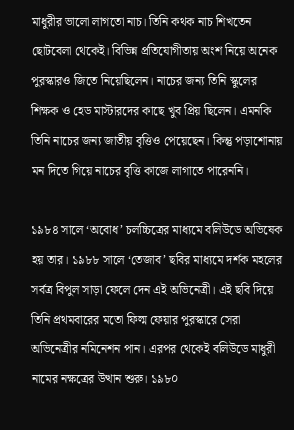মাধুরীর ভালো লাগতো নাচ। তিনি কথক নাচ শিখতেন ছোটবেলা থেকেই। বিভিন্ন প্রতিযোগীতায় অংশ নিয়ে অনেক পুরস্কারও জিতে নিয়েছিলেন। নাচের জন্য তিনি স্কুলের শিক্ষক ও হেড মাস্টারদের কাছে খুব প্রিয় ছিলেন। এমনকি তিনি নাচের জন্য জাতীয় বৃত্তিও পেয়েছেন। কিন্তু পড়াশোনায় মন দিতে গিয়ে নাচের বৃত্তি কাজে লাগাতে পারেননি।

১৯৮৪ সালে ‘অবোধ’ চলচ্চিত্রের মাধ্যমে বলিউডে অভিষেক হয় তার। ১৯৮৮ সালে ‘তেজাব’ ছবির মাধ্যমে দর্শক মহলের সর্বত্র বিপুল সাড়া ফেলে দেন এই অভিনেত্রী। এই ছবি দিয়ে তিনি প্রথমবারের মতো ফিল্ম ফেয়ার পুরস্কারে সেরা অভিনেত্রীর নমিনেশন পান। এরপর থেকেই বলিউডে মাধুরী নামের নক্ষত্রের উত্থান শুরু। ১৯৮০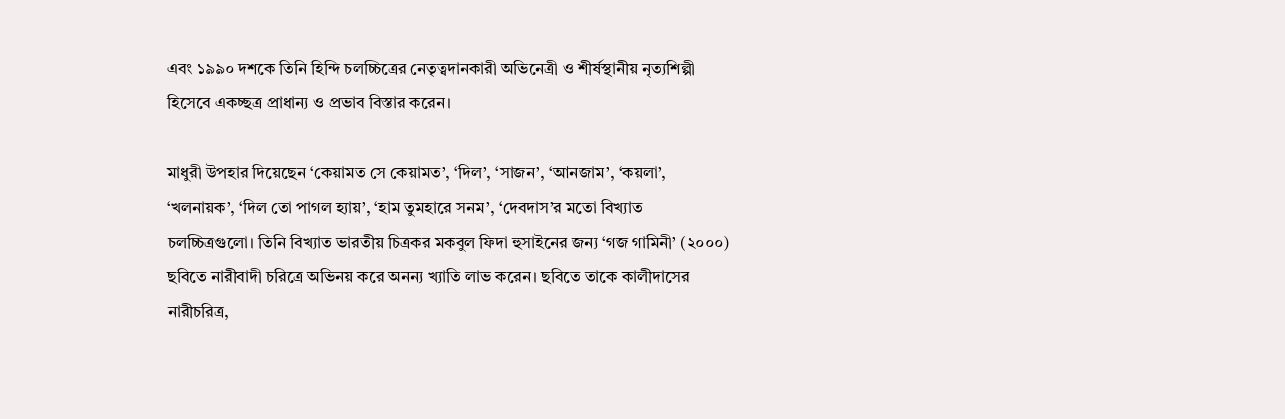এবং ১৯৯০ দশকে তিনি হিন্দি চলচ্চিত্রের নেতৃত্বদানকারী অভিনেত্রী ও শীর্ষস্থানীয় নৃত্যশিল্পী হিসেবে একচ্ছত্র প্রাধান্য ও প্রভাব বিস্তার করেন।

মাধুরী উপহার দিয়েছেন ‘কেয়ামত সে কেয়ামত’, ‘দিল’, ‘সাজন’, ‘আনজাম’, ‘কয়লা’, ‘খলনায়ক’, ‘দিল তো পাগল হ্যায়’, ‘হাম তুমহারে সনম’, ‘দেবদাস’র মতো বিখ্যাত চলচ্চিত্রগুলো। তিনি বিখ্যাত ভারতীয় চিত্রকর মকবুল ফিদা হুসাইনের জন্য ‘গজ গামিনী’ (২০০০) ছবিতে নারীবাদী চরিত্রে অভিনয় করে অনন্য খ্যাতি লাভ করেন। ছবিতে তাকে কালীদাসের নারীচরিত্র,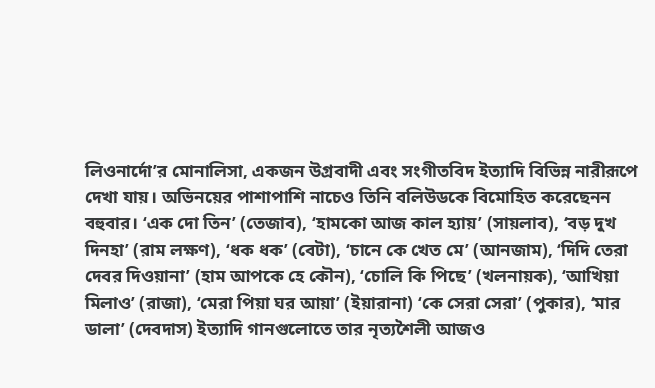লিওনার্দো’র মোনালিসা, একজন উগ্রবাদী এবং সংগীতবিদ ইত্যাদি বিভিন্ন নারীরূপে দেখা যায়। অভিনয়ের পাশাপাশি নাচেও তিনি বলিউডকে বিমোহিত করেছেনন বহুবার। ‘এক দো তিন’ (তেজাব), ‘হামকো আজ কাল হ্যায়’ (সায়লাব), ‘বড় দুখ দিনহা’ (রাম লক্ষণ), ‘ধক ধক’ (বেটা), ‘চানে কে খেত মে’ (আনজাম), ‘দিদি তেরা দেবর দিওয়ানা’ (হাম আপকে হে কৌন), ‘চোলি কি পিছে’ (খলনায়ক), ‘আখিয়া মিলাও’ (রাজা), ‘মেরা পিয়া ঘর আয়া’ (ইয়ারানা) ‘কে সেরা সেরা’ (পুকার), ‘মার ডালা’ (দেবদাস) ইত্যাদি গানগুলোতে তার নৃত্যশৈলী আজও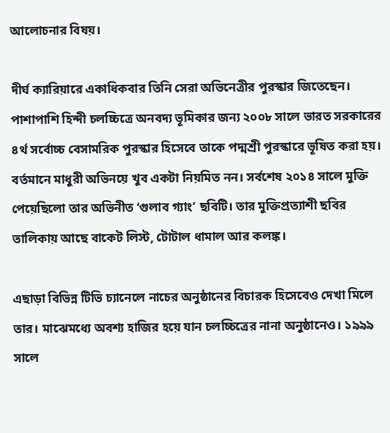আলোচনার বিষয়।

দীর্ঘ ক্যারিয়ারে একাধিকবার তিনি সেরা অভিনেত্রীর পুরস্কার জিতেছেন। পাশাপাশি হিন্দী চলচ্চিত্রে অনবদ্য ভূমিকার জন্য ২০০৮ সালে ভারত সরকারের ৪র্থ সর্বোচ্চ বেসামরিক পুরস্কার হিসেবে তাকে পদ্মশ্রী পুরস্কারে ভূষিত করা হয়। বর্তমানে মাধুরী অভিনয়ে খুব একটা নিয়মিত নন। সর্বশেষ ২০১৪ সালে মুক্তি পেয়েছিলো তার অভিনীত ‘গুলাব গ্যাং’ ছবিটি। তার মুক্তিপ্রত্যাশী ছবির তালিকায় আছে বাকেট লিস্ট, টোটাল ধামাল আর কলঙ্ক।

এছাড়া বিভিন্ন টিভি চ্যানেলে নাচের অনুষ্ঠানের বিচারক হিসেবেও দেখা মিলে তার। মাঝেমধ্যে অবশ্য হাজির হয়ে যান চলচ্চিত্রের নানা অনুষ্ঠানেও। ১৯৯৯ সালে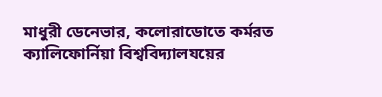মাধুরী ডেনেভার, কলোরাডোতে কর্মরত ক্যালিফোর্নিয়া বিশ্ববিদ্যালযয়ের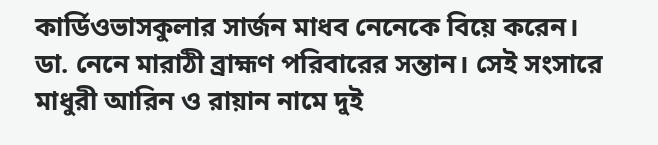কার্ডিওভাসকুলার সার্জন মাধব নেনেকে বিয়ে করেন। ডা. নেনে মারাঠী ব্রাহ্মণ পরিবারের সন্তান। সেই সংসারে মাধুরী আরিন ও রায়ান নামে দুই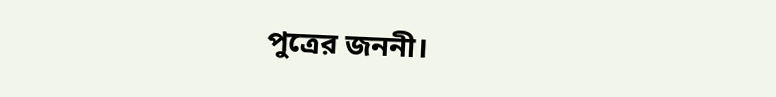পুত্রের জননী।